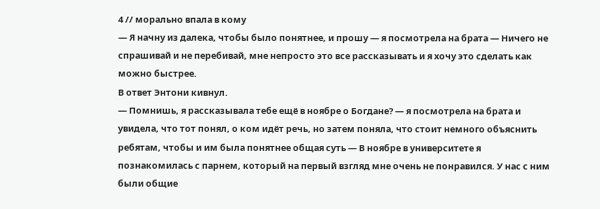4 // морально впала в кому
— Я начну из далека, чтобы было понятнее, и прошу — я посмотрела на брата — Ничего не спрашивай и не перебивай, мне непросто это все рассказывать и я хочу это сделать как можно быстрее.
В ответ Энтони кивнул.
— Помнишь, я рассказывала тебе ещё в ноябре о Богдане? — я посмотрела на брата и увидела, что тот понял, о ком идёт речь, но затем поняла, что стоит немного объяснить ребятам, чтобы и им была понятнее общая суть — В ноябре в университете я познакомилась с парнем, который на первый взгляд мне очень не понравился. У нас с ним были общие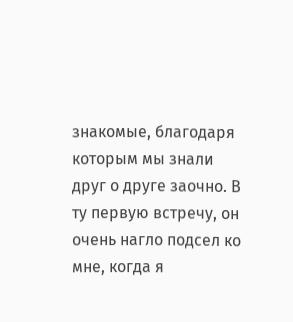знакомые, благодаря которым мы знали друг о друге заочно. В ту первую встречу, он очень нагло подсел ко мне, когда я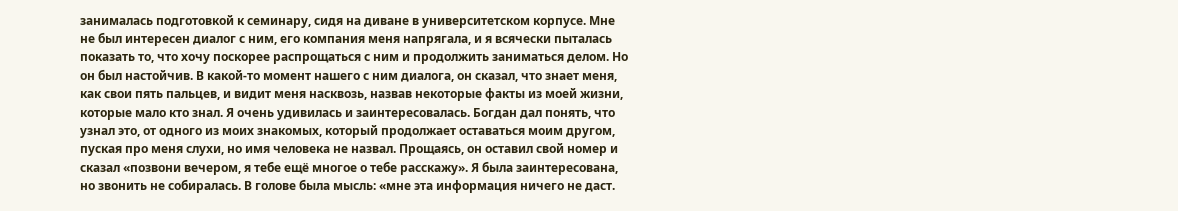занималась подготовкой к семинару, сидя на диване в университетском корпусе. Мне не был интересен диалог с ним, его компания меня напрягала, и я всячески пыталась показать то, что хочу поскорее распрощаться с ним и продолжить заниматься делом. Но он был настойчив. В какой-то момент нашего с ним диалога, он сказал, что знает меня, как свои пять пальцев, и видит меня насквозь, назвав некоторые факты из моей жизни, которые мало кто знал. Я очень удивилась и заинтересовалась. Богдан дал понять, что узнал это, от одного из моих знакомых, который продолжает оставаться моим другом, пуская про меня слухи, но имя человека не назвал. Прощаясь, он оставил свой номер и сказал «позвони вечером, я тебе ещё многое о тебе расскажу». Я была заинтересована, но звонить не собиралась. В голове была мысль: «мне эта информация ничего не даст.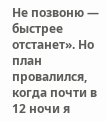Не позвоню — быстрее отстанет». Но план провалился, когда почти в 12 ночи я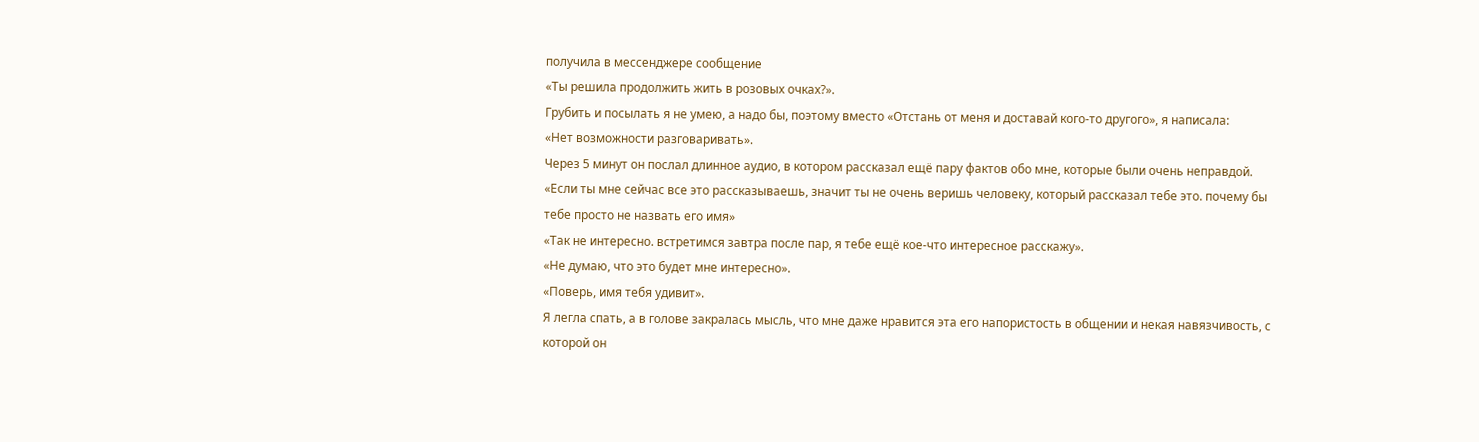получила в мессенджере сообщение
«Ты решила продолжить жить в розовых очках?».
Грубить и посылать я не умею, а надо бы, поэтому вместо «Отстань от меня и доставай кого-то другого», я написала:
«Нет возможности разговаривать».
Через 5 минут он послал длинное аудио, в котором рассказал ещё пару фактов обо мне, которые были очень неправдой.
«Если ты мне сейчас все это рассказываешь, значит ты не очень веришь человеку, который рассказал тебе это. почему бы тебе просто не назвать его имя»
«Так не интересно. встретимся завтра после пар, я тебе ещё кое-что интересное расскажу».
«Не думаю, что это будет мне интересно».
«Поверь, имя тебя удивит».
Я легла спать, а в голове закралась мысль, что мне даже нравится эта его напористость в общении и некая навязчивость, с которой он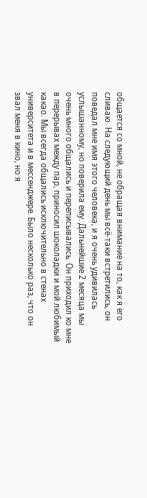общается со мной, не обращая внимание на то, как я его сливаю. На следующий день мы всё-таки встретились, он поведал мне имя этого человека, и я очень удивилась услышанному, но поверила ему. Дальнейшие 2 месяца мы очень много общались и переписывались. Он приходил ко мне в перерывах между пар, приносил шоколадки и мой любимый какао. Мы всегда общались исключительно в стенах университета и в мессенджере. Было несколько раз, что он звал меня в кино, но я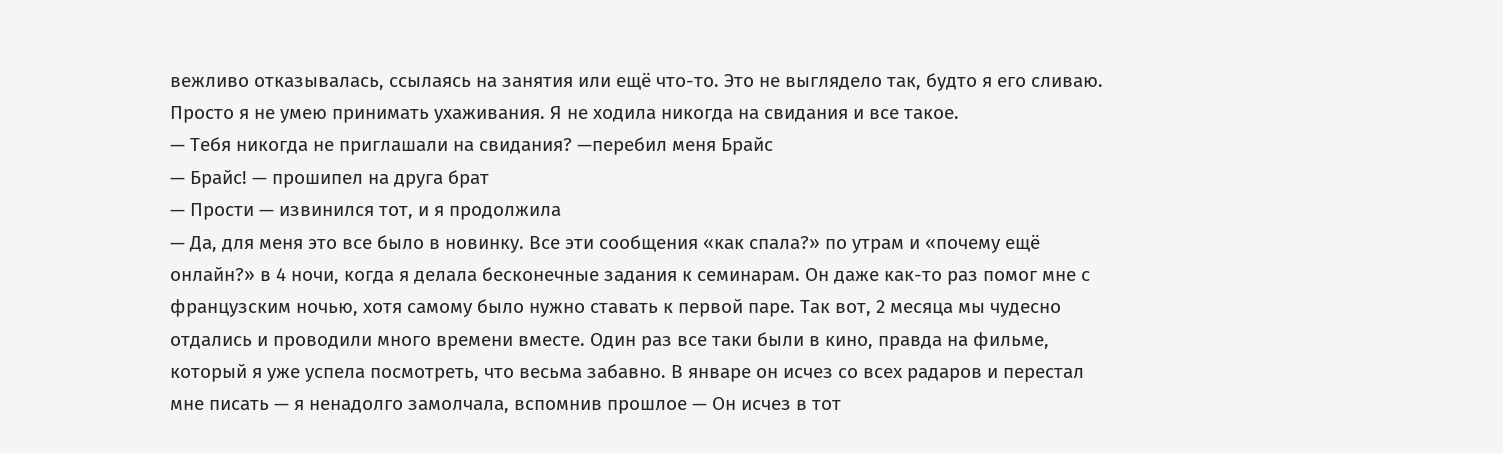вежливо отказывалась, ссылаясь на занятия или ещё что-то. Это не выглядело так, будто я его сливаю. Просто я не умею принимать ухаживания. Я не ходила никогда на свидания и все такое.
— Тебя никогда не приглашали на свидания? —перебил меня Брайс
— Брайс! — прошипел на друга брат
— Прости — извинился тот, и я продолжила
— Да, для меня это все было в новинку. Все эти сообщения «как спала?» по утрам и «почему ещё онлайн?» в 4 ночи, когда я делала бесконечные задания к семинарам. Он даже как-то раз помог мне с французским ночью, хотя самому было нужно ставать к первой паре. Так вот, 2 месяца мы чудесно отдались и проводили много времени вместе. Один раз все таки были в кино, правда на фильме, который я уже успела посмотреть, что весьма забавно. В январе он исчез со всех радаров и перестал мне писать — я ненадолго замолчала, вспомнив прошлое — Он исчез в тот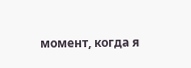момент, когда я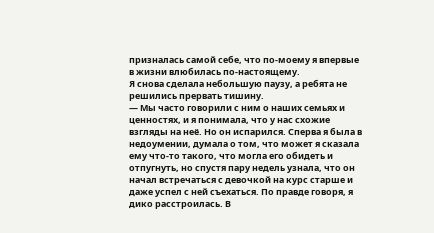призналась самой себе, что по-моему я впервые в жизни влюбилась по-настоящему.
Я снова сделала небольшую паузу, а ребята не решились прервать тишину.
— Мы часто говорили с ним о наших семьях и ценностях, и я понимала, что у нас схожие взгляды на неё. Но он испарился. Сперва я была в недоумении, думала о том, что может я сказала ему что-то такого, что могла его обидеть и отпугнуть, но спустя пару недель узнала, что он начал встречаться с девочкой на курс старше и даже успел с ней съехаться. По правде говоря, я дико расстроилась. В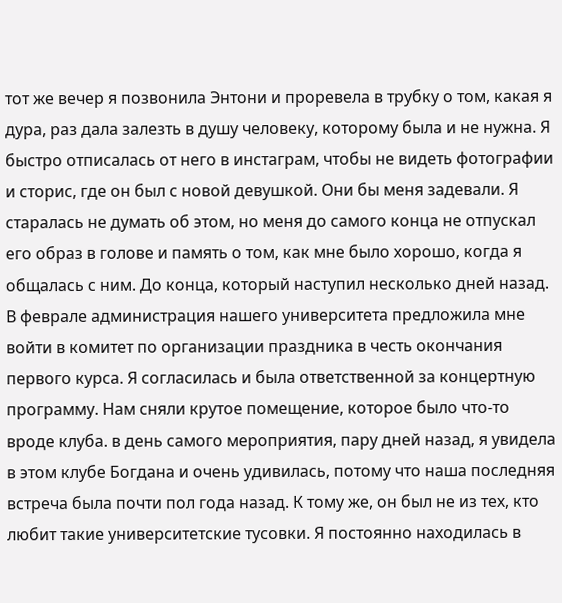тот же вечер я позвонила Энтони и проревела в трубку о том, какая я дура, раз дала залезть в душу человеку, которому была и не нужна. Я быстро отписалась от него в инстаграм, чтобы не видеть фотографии и сторис, где он был с новой девушкой. Они бы меня задевали. Я старалась не думать об этом, но меня до самого конца не отпускал его образ в голове и память о том, как мне было хорошо, когда я общалась с ним. До конца, который наступил несколько дней назад.
В феврале администрация нашего университета предложила мне войти в комитет по организации праздника в честь окончания первого курса. Я согласилась и была ответственной за концертную программу. Нам сняли крутое помещение, которое было что-то вроде клуба. в день самого мероприятия, пару дней назад, я увидела в этом клубе Богдана и очень удивилась, потому что наша последняя встреча была почти пол года назад. К тому же, он был не из тех, кто любит такие университетские тусовки. Я постоянно находилась в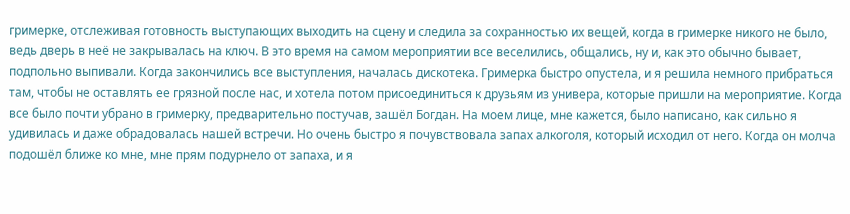гримерке, отслеживая готовность выступающих выходить на сцену и следила за сохранностью их вещей, когда в гримерке никого не было, ведь дверь в неё не закрывалась на ключ. В это время на самом мероприятии все веселились, общались, ну и, как это обычно бывает, подпольно выпивали. Когда закончились все выступления, началась дискотека. Гримерка быстро опустела, и я решила немного прибраться там, чтобы не оставлять ее грязной после нас, и хотела потом присоединиться к друзьям из универа, которые пришли на мероприятие. Когда все было почти убрано в гримерку, предварительно постучав, зашёл Богдан. На моем лице, мне кажется, было написано, как сильно я удивилась и даже обрадовалась нашей встречи. Но очень быстро я почувствовала запах алкоголя, который исходил от него. Когда он молча подошёл ближе ко мне, мне прям подурнело от запаха, и я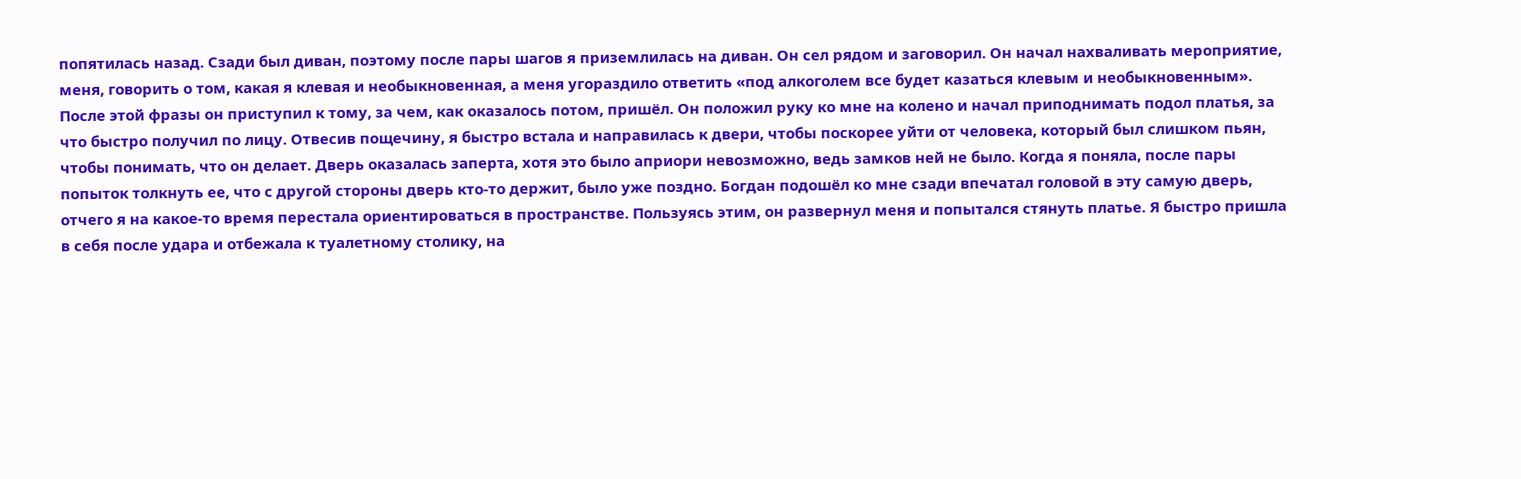попятилась назад. Сзади был диван, поэтому после пары шагов я приземлилась на диван. Он сел рядом и заговорил. Он начал нахваливать мероприятие, меня, говорить о том, какая я клевая и необыкновенная, а меня угораздило ответить «под алкоголем все будет казаться клевым и необыкновенным». После этой фразы он приступил к тому, за чем, как оказалось потом, пришёл. Он положил руку ко мне на колено и начал приподнимать подол платья, за что быстро получил по лицу. Отвесив пощечину, я быстро встала и направилась к двери, чтобы поскорее уйти от человека, который был слишком пьян, чтобы понимать, что он делает. Дверь оказалась заперта, хотя это было априори невозможно, ведь замков ней не было. Когда я поняла, после пары попыток толкнуть ее, что с другой стороны дверь кто-то держит, было уже поздно. Богдан подошёл ко мне сзади впечатал головой в эту самую дверь, отчего я на какое-то время перестала ориентироваться в пространстве. Пользуясь этим, он развернул меня и попытался стянуть платье. Я быстро пришла в себя после удара и отбежала к туалетному столику, на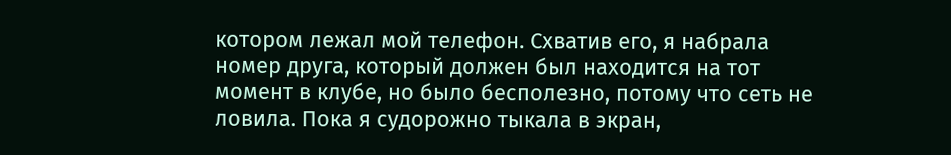котором лежал мой телефон. Схватив его, я набрала номер друга, который должен был находится на тот момент в клубе, но было бесполезно, потому что сеть не ловила. Пока я судорожно тыкала в экран,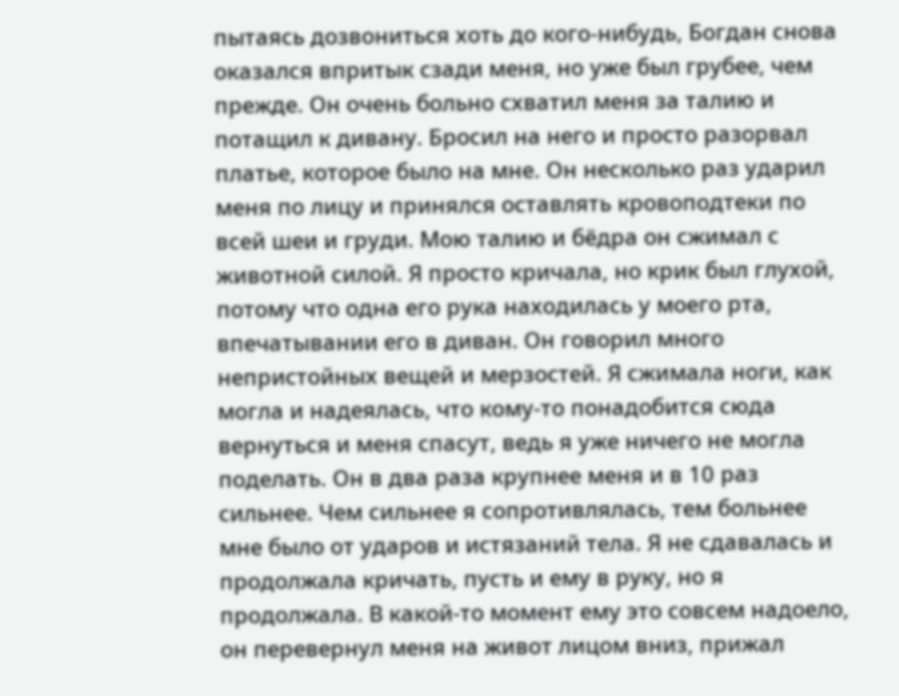пытаясь дозвониться хоть до кого-нибудь, Богдан снова оказался впритык сзади меня, но уже был грубее, чем прежде. Он очень больно схватил меня за талию и потащил к дивану. Бросил на него и просто разорвал платье, которое было на мне. Он несколько раз ударил меня по лицу и принялся оставлять кровоподтеки по всей шеи и груди. Мою талию и бёдра он сжимал с животной силой. Я просто кричала, но крик был глухой, потому что одна его рука находилась у моего рта, впечатывании его в диван. Он говорил много непристойных вещей и мерзостей. Я сжимала ноги, как могла и надеялась, что кому-то понадобится сюда вернуться и меня спасут, ведь я уже ничего не могла поделать. Он в два раза крупнее меня и в 10 раз сильнее. Чем сильнее я сопротивлялась, тем больнее мне было от ударов и истязаний тела. Я не сдавалась и продолжала кричать, пусть и ему в руку, но я продолжала. В какой-то момент ему это совсем надоело, он перевернул меня на живот лицом вниз, прижал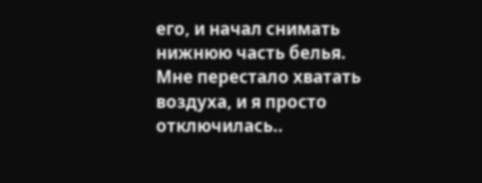его, и начал снимать нижнюю часть белья. Мне перестало хватать воздуха, и я просто отключилась..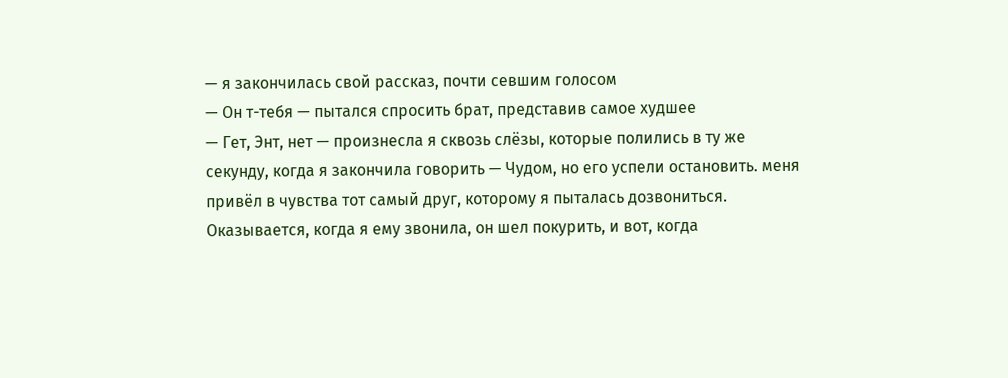— я закончилась свой рассказ, почти севшим голосом
— Он т-тебя — пытался спросить брат, представив самое худшее
— Гет, Энт, нет — произнесла я сквозь слёзы, которые полились в ту же секунду, когда я закончила говорить — Чудом, но его успели остановить. меня привёл в чувства тот самый друг, которому я пыталась дозвониться. Оказывается, когда я ему звонила, он шел покурить, и вот, когда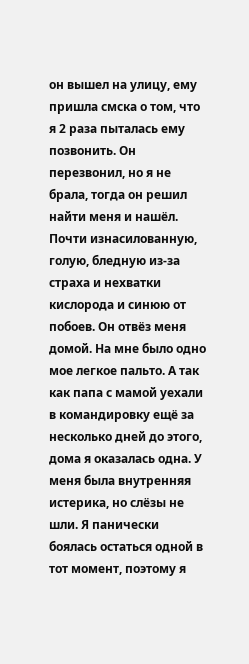он вышел на улицу, ему пришла смска о том, что я 2 раза пыталась ему позвонить. Он перезвонил, но я не брала, тогда он решил найти меня и нашёл. Почти изнасилованную, голую, бледную из-за страха и нехватки кислорода и синюю от побоев. Он отвёз меня домой. На мне было одно мое легкое пальто. А так как папа с мамой уехали в командировку ещё за несколько дней до этого, дома я оказалась одна. У меня была внутренняя истерика, но слёзы не шли. Я панически боялась остаться одной в тот момент, поэтому я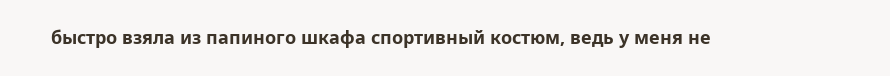быстро взяла из папиного шкафа спортивный костюм, ведь у меня не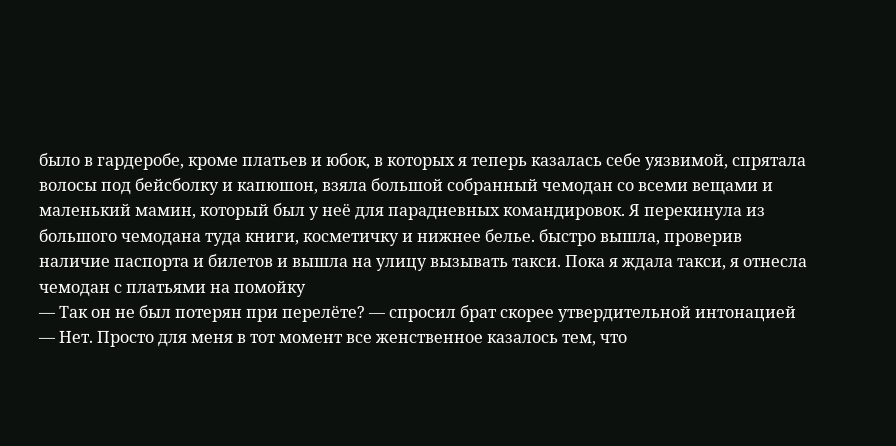было в гардеробе, кроме платьев и юбок, в которых я теперь казалась себе уязвимой, спрятала волосы под бейсболку и капюшон, взяла большой собранный чемодан со всеми вещами и маленький мамин, который был у неё для парадневных командировок. Я перекинула из большого чемодана туда книги, косметичку и нижнее белье. быстро вышла, проверив наличие паспорта и билетов и вышла на улицу вызывать такси. Пока я ждала такси, я отнесла чемодан с платьями на помойку
— Так он не был потерян при перелёте? — спросил брат скорее утвердительной интонацией
— Нет. Просто для меня в тот момент все женственное казалось тем, что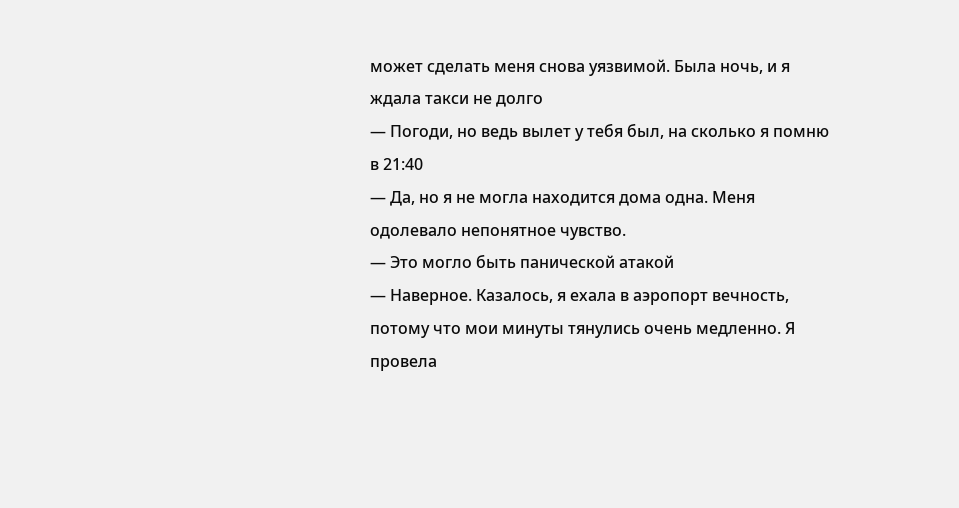может сделать меня снова уязвимой. Была ночь, и я ждала такси не долго
— Погоди, но ведь вылет у тебя был, на сколько я помню в 21:40
— Да, но я не могла находится дома одна. Меня одолевало непонятное чувство.
— Это могло быть панической атакой
— Наверное. Казалось, я ехала в аэропорт вечность, потому что мои минуты тянулись очень медленно. Я провела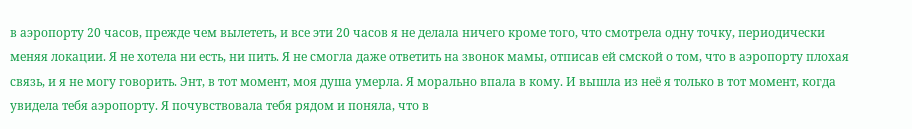в аэропорту 20 часов, прежде чем вылететь, и все эти 20 часов я не делала ничего кроме того, что смотрела одну точку, периодически меняя локации. Я не хотела ни есть, ни пить. Я не смогла даже ответить на звонок мамы, отписав ей смской о том, что в аэропорту плохая связь, и я не могу говорить. Энт, в тот момент, моя душа умерла. Я морально впала в кому. И вышла из неё я только в тот момент, когда увидела тебя аэропорту. Я почувствовала тебя рядом и поняла, что в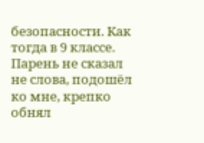безопасности. Как тогда в 9 классе.
Парень не сказал не слова, подошёл ко мне, крепко обнял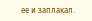ее и заплакал.